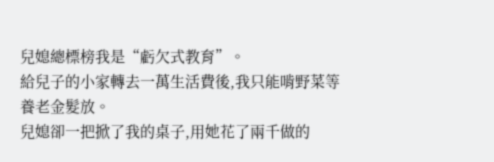兒媳總標榜我是“虧欠式教育”。
給兒子的小家轉去一萬生活費後,我只能啃野菜等養老金髮放。
兒媳卻一把掀了我的桌子,用她花了兩千做的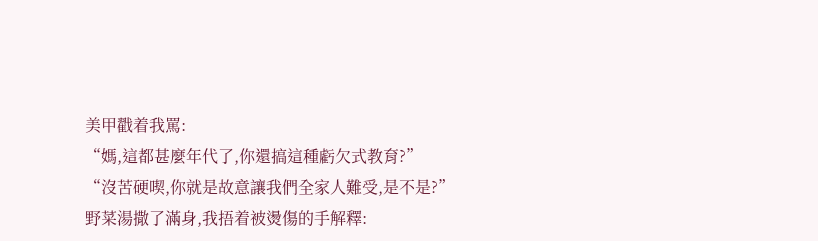美甲戳着我罵:
“媽,這都甚麼年代了,你還搞這種虧欠式教育?”
“沒苦硬喫,你就是故意讓我們全家人難受,是不是?”
野菜湯撒了滿身,我捂着被燙傷的手解釋: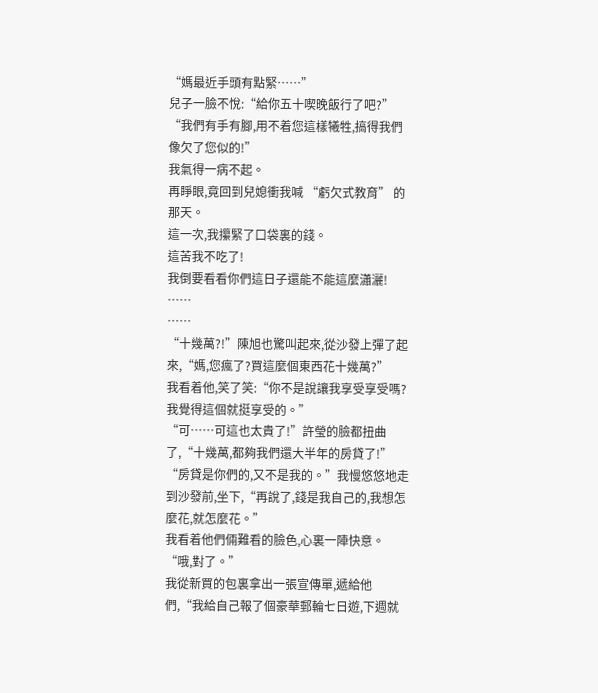“媽最近手頭有點緊……”
兒子一臉不悅:“給你五十喫晚飯行了吧?”
“我們有手有腳,用不着您這樣犧牲,搞得我們像欠了您似的!”
我氣得一病不起。
再睜眼,竟回到兒媳衝我喊 “虧欠式教育” 的那天。
這一次,我攥緊了口袋裏的錢。
這苦我不吃了!
我倒要看看你們這日子還能不能這麼瀟灑!
……
……
“十幾萬?!”陳旭也驚叫起來,從沙發上彈了起來,“媽,您瘋了?買這麼個東西花十幾萬?”
我看着他,笑了笑:“你不是說讓我享受享受嗎?我覺得這個就挺享受的。”
“可……可這也太貴了!”許瑩的臉都扭曲了,“十幾萬,都夠我們還大半年的房貸了!”
“房貸是你們的,又不是我的。”我慢悠悠地走到沙發前,坐下,“再說了,錢是我自己的,我想怎麼花,就怎麼花。”
我看着他們倆難看的臉色,心裏一陣快意。
“哦,對了。”
我從新買的包裏拿出一張宣傳單,遞給他們,“我給自己報了個豪華郵輪七日遊,下週就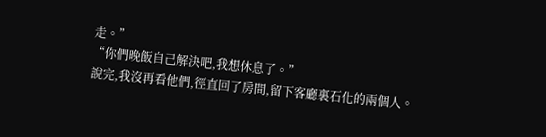走。”
“你們晚飯自己解決吧,我想休息了。”
說完,我沒再看他們,徑直回了房間,留下客廳裏石化的兩個人。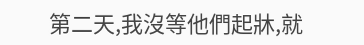第二天,我沒等他們起牀,就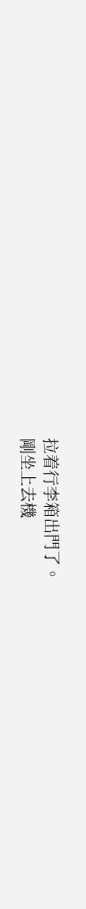拉着行李箱出門了。
剛坐上去機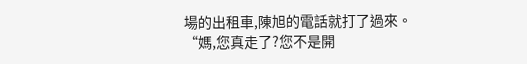場的出租車,陳旭的電話就打了過來。
“媽,您真走了?您不是開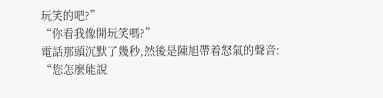玩笑的吧?”
“你看我像開玩笑嗎?”
電話那頭沉默了幾秒,然後是陳旭帶着怒氣的聲音:
“您怎麼能說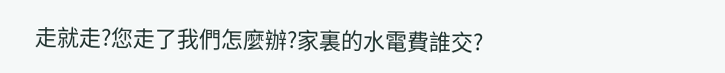走就走?您走了我們怎麼辦?家裏的水電費誰交?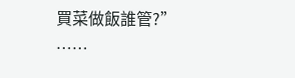買菜做飯誰管?”
……